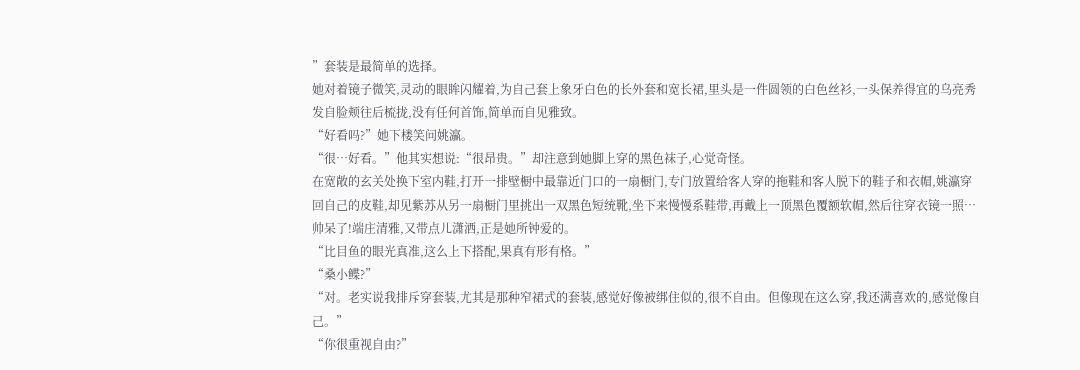”套装是最简单的选择。
她对着镜子微笑,灵动的眼眸闪耀着,为自己套上象牙白色的长外套和宽长裙,里头是一件圆领的白色丝衫,一头保养得宜的乌亮秀发自脸颊往后梳拢,没有任何首饰,简单而自见雅致。
“好看吗?”她下楼笑问姚瀛。
“很…好看。”他其实想说:“很昂贵。”却注意到她脚上穿的黑色袜子,心觉奇怪。
在宽敞的玄关处换下室内鞋,打开一排壁橱中最靠近门口的一扇橱门,专门放置给客人穿的拖鞋和客人脱下的鞋子和衣帽,姚瀛穿回自己的皮鞋,却见紫苏从另一扇橱门里挑出一双黑色短统靴,坐下来慢慢系鞋带,再戴上一顶黑色覆额软帽,然后往穿衣镜一照…帅呆了!端庄清雅,又带点儿潇洒,正是她所钟爱的。
“比目鱼的眼光真准,这么上下搭配,果真有形有格。”
“桑小鲽?”
“对。老实说我排斥穿套装,尤其是那种窄裙式的套装,感觉好像被绑住似的,很不自由。但像现在这么穿,我还满喜欢的,感觉像自己。”
“你很重视自由?”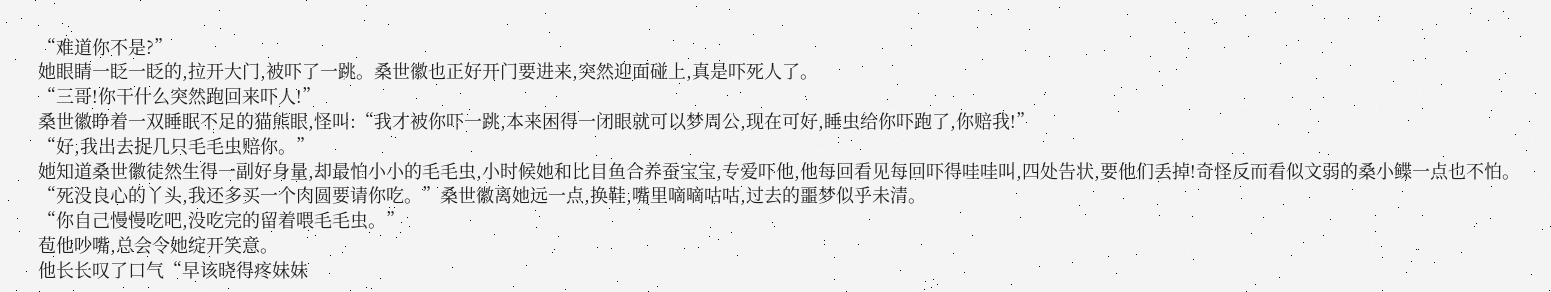“难道你不是?”
她眼睛一眨一眨的,拉开大门,被吓了一跳。桑世徽也正好开门要进来,突然迎面碰上,真是吓死人了。
“三哥!你干什么突然跑回来吓人!”
桑世徽睁着一双睡眠不足的猫熊眼,怪叫:“我才被你吓一跳,本来困得一闭眼就可以梦周公,现在可好,睡虫给你吓跑了,你赔我!”
“好,我出去捉几只毛毛虫赔你。”
她知道桑世徽徒然生得一副好身量,却最怕小小的毛毛虫,小时候她和比目鱼合养蚕宝宝,专爱吓他,他每回看见每回吓得哇哇叫,四处告状,要他们丢掉!奇怪反而看似文弱的桑小鲽一点也不怕。
“死没良心的丫头,我还多买一个肉圆要请你吃。”桑世徽离她远一点,换鞋,嘴里嘀嘀咕咕,过去的噩梦似乎未清。
“你自己慢慢吃吧,没吃完的留着喂毛毛虫。”
苞他吵嘴,总会令她绽开笑意。
他长长叹了口气“早该晓得疼妹妹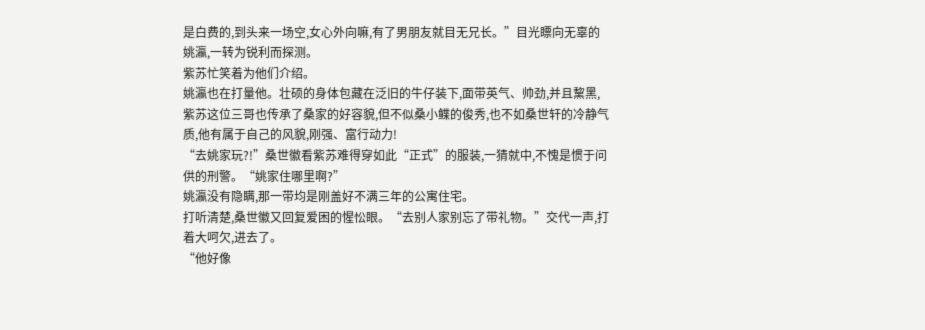是白费的,到头来一场空,女心外向嘛,有了男朋友就目无兄长。”目光瞟向无辜的姚瀛,一转为锐利而探测。
紫苏忙笑着为他们介绍。
姚瀛也在打量他。壮硕的身体包藏在泛旧的牛仔装下,面带英气、帅劲,并且黧黑,紫苏这位三哥也传承了桑家的好容貌,但不似桑小鲽的俊秀,也不如桑世轩的冷静气质,他有属于自己的风貌,刚强、富行动力!
“去姚家玩?!”桑世徽看紫苏难得穿如此“正式”的服装,一猜就中,不愧是惯于问供的刑警。“姚家住哪里啊?”
姚瀛没有隐瞒,那一带均是刚盖好不满三年的公寓住宅。
打听清楚,桑世徽又回复爱困的惺忪眼。“去别人家别忘了带礼物。”交代一声,打着大呵欠,进去了。
“他好像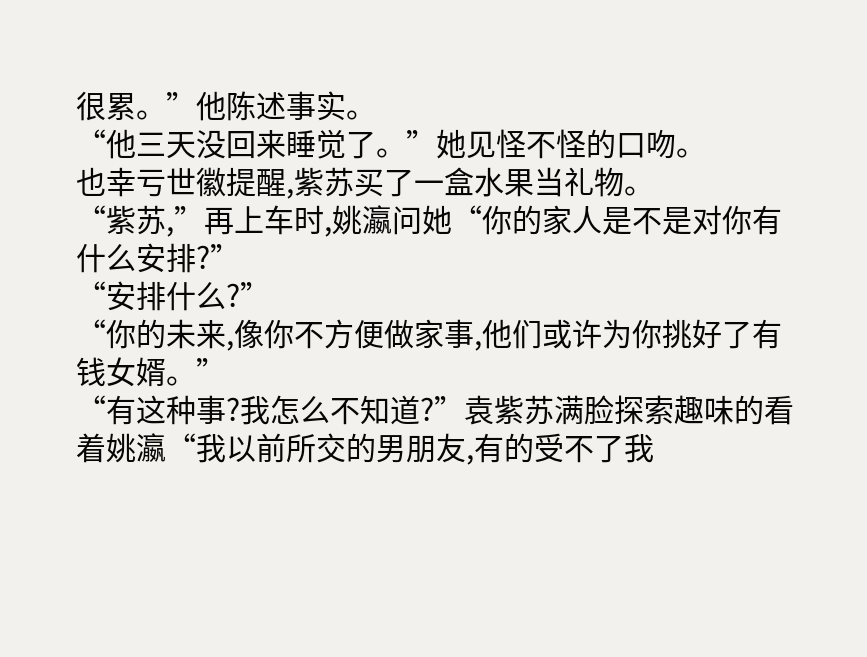很累。”他陈述事实。
“他三天没回来睡觉了。”她见怪不怪的口吻。
也幸亏世徽提醒,紫苏买了一盒水果当礼物。
“紫苏,”再上车时,姚瀛问她“你的家人是不是对你有什么安排?”
“安排什么?”
“你的未来,像你不方便做家事,他们或许为你挑好了有钱女婿。”
“有这种事?我怎么不知道?”袁紫苏满脸探索趣味的看着姚瀛“我以前所交的男朋友,有的受不了我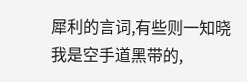犀利的言词,有些则一知晓我是空手道黑带的,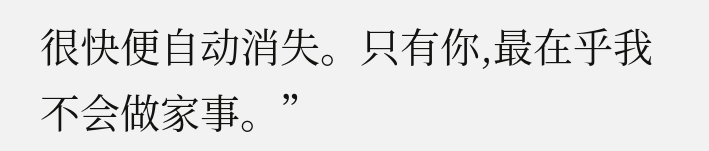很快便自动消失。只有你,最在乎我不会做家事。”